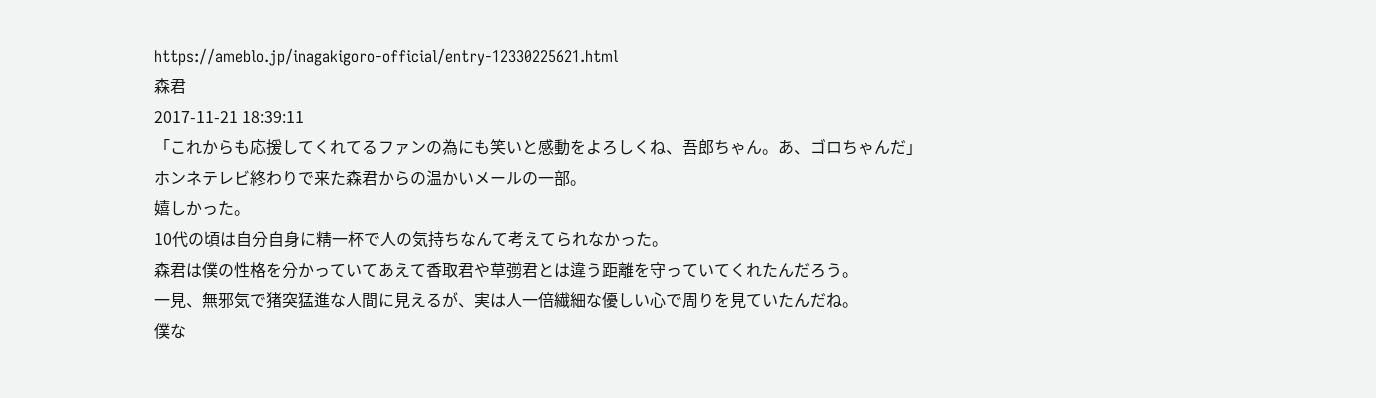https://ameblo.jp/inagakigoro-official/entry-12330225621.html
森君
2017-11-21 18:39:11
「これからも応援してくれてるファンの為にも笑いと感動をよろしくね、吾郎ちゃん。あ、ゴロちゃんだ」
ホンネテレビ終わりで来た森君からの温かいメールの一部。
嬉しかった。
10代の頃は自分自身に精一杯で人の気持ちなんて考えてられなかった。
森君は僕の性格を分かっていてあえて香取君や草彅君とは違う距離を守っていてくれたんだろう。
一見、無邪気で猪突猛進な人間に見えるが、実は人一倍繊細な優しい心で周りを見ていたんだね。
僕な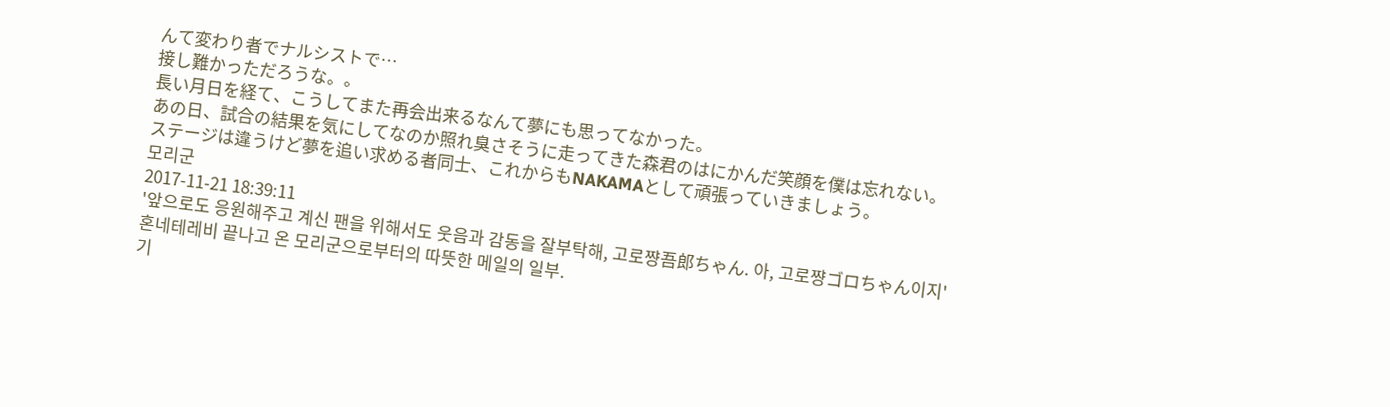んて変わり者でナルシストで…
接し難かっただろうな。。
長い月日を経て、こうしてまた再会出来るなんて夢にも思ってなかった。
あの日、試合の結果を気にしてなのか照れ臭さそうに走ってきた森君のはにかんだ笑顔を僕は忘れない。
ステージは違うけど夢を追い求める者同士、これからもNAKAMAとして頑張っていきましょう。
모리군
2017-11-21 18:39:11
'앞으로도 응원해주고 계신 팬을 위해서도 웃음과 감동을 잘부탁해, 고로쨩吾郎ちゃん. 아, 고로쨩ゴロちゃん이지'
혼네테레비 끝나고 온 모리군으로부터의 따뜻한 메일의 일부.
기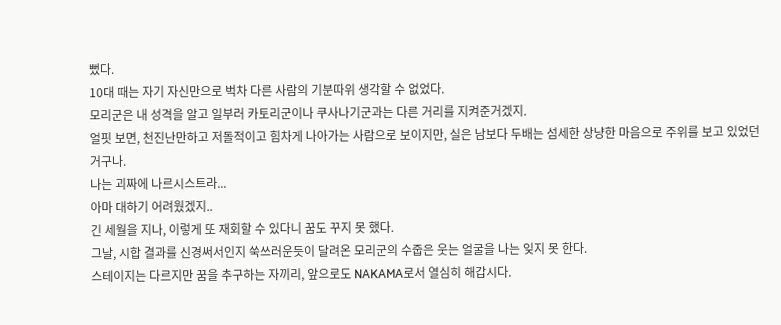뻤다.
10대 때는 자기 자신만으로 벅차 다른 사람의 기분따위 생각할 수 없었다.
모리군은 내 성격을 알고 일부러 카토리군이나 쿠사나기군과는 다른 거리를 지켜준거겠지.
얼핏 보면, 천진난만하고 저돌적이고 힘차게 나아가는 사람으로 보이지만, 실은 남보다 두배는 섬세한 상냥한 마음으로 주위를 보고 있었던거구나.
나는 괴짜에 나르시스트라...
아마 대하기 어려웠겠지..
긴 세월을 지나, 이렇게 또 재회할 수 있다니 꿈도 꾸지 못 했다.
그날, 시합 결과를 신경써서인지 쑥쓰러운듯이 달려온 모리군의 수줍은 웃는 얼굴을 나는 잊지 못 한다.
스테이지는 다르지만 꿈을 추구하는 자끼리, 앞으로도 NAKAMA로서 열심히 해갑시다.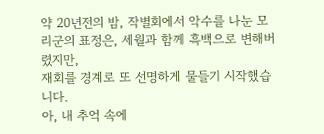약 20년전의 밤, 작별회에서 악수를 나눈 모리군의 표정은, 세월과 함께 흑백으로 변해버렸지만,
재회를 경계로 또 선명하게 물들기 시작했습니다.
아, 내 추억 속에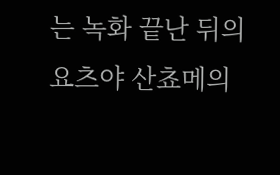는 녹화 끝난 뒤의 요츠야 산쵸메의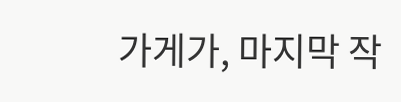가게가, 마지막 작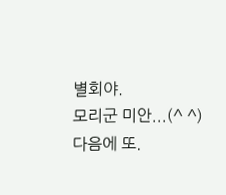별회야.
모리군 미안...(^ ^)
다음에 또.